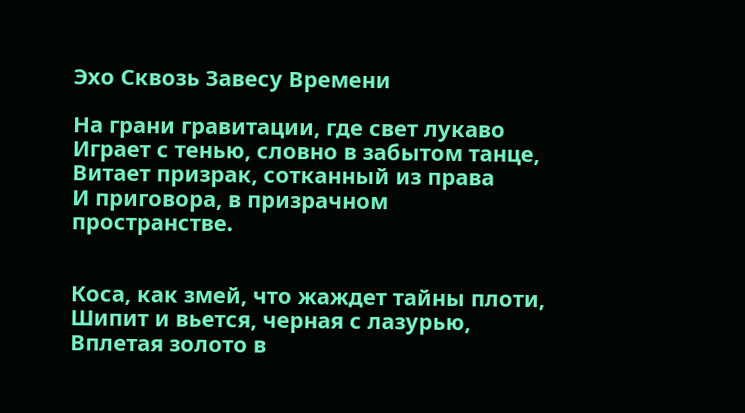Эхо Сквозь Завесу Времени

На грани гравитации, где свет лукаво
Играет с тенью, словно в забытом танце,
Витает призрак, сотканный из права
И приговора, в призрачном пространстве.


Коса, как змей, что жаждет тайны плоти,
Шипит и вьется, черная с лазурью,
Вплетая золото в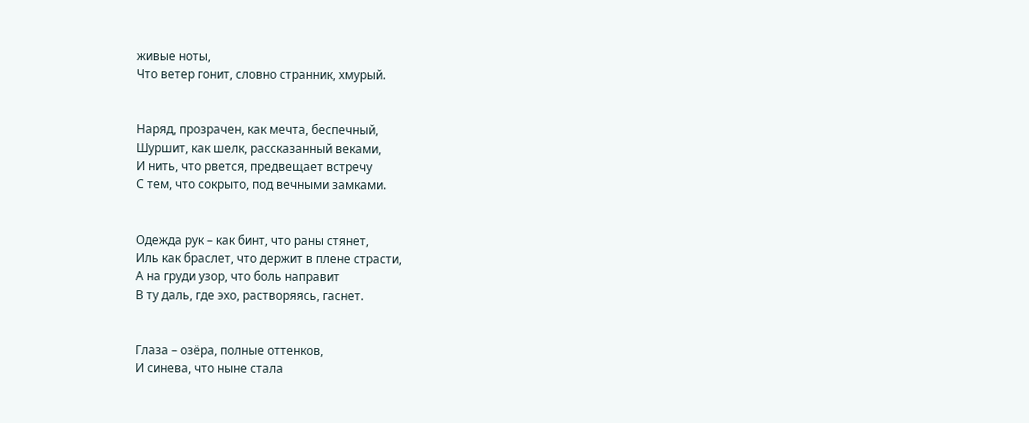живые ноты,
Что ветер гонит, словно странник, хмурый.


Наряд, прозрачен, как мечта, беспечный,
Шуршит, как шелк, рассказанный веками,
И нить, что рвется, предвещает встречу
С тем, что сокрыто, под вечными замками.


Одежда рук – как бинт, что раны стянет,
Иль как браслет, что держит в плене страсти,
А на груди узор, что боль направит
В ту даль, где эхо, растворяясь, гаснет.


Глаза – озёра, полные оттенков,
И синева, что ныне стала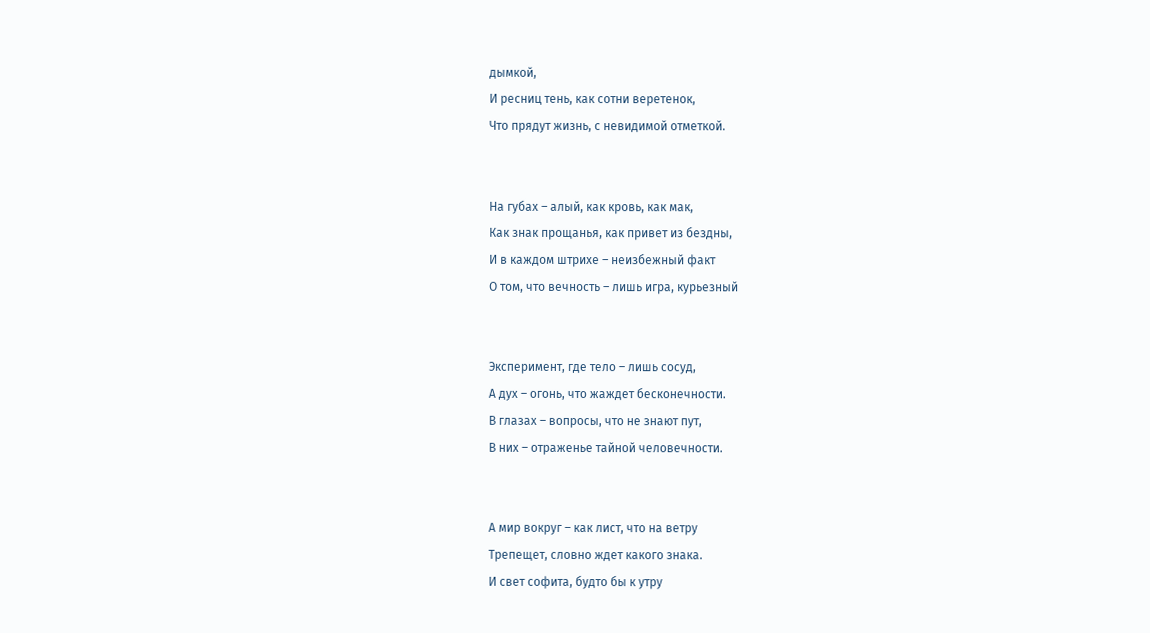дымкой,
И ресниц тень, как сотни веретенок,
Что прядут жизнь, с невидимой отметкой.


На губах – алый, как кровь, как мак,
Как знак прощанья, как привет из бездны,
И в каждом штрихе – неизбежный факт
О том, что вечность – лишь игра, курьезный


Эксперимент, где тело – лишь сосуд,
А дух – огонь, что жаждет бесконечности.
В глазах – вопросы, что не знают пут,
В них – отраженье тайной человечности.


А мир вокруг – как лист, что на ветру
Трепещет, словно ждет какого знака.
И свет софита, будто бы к утру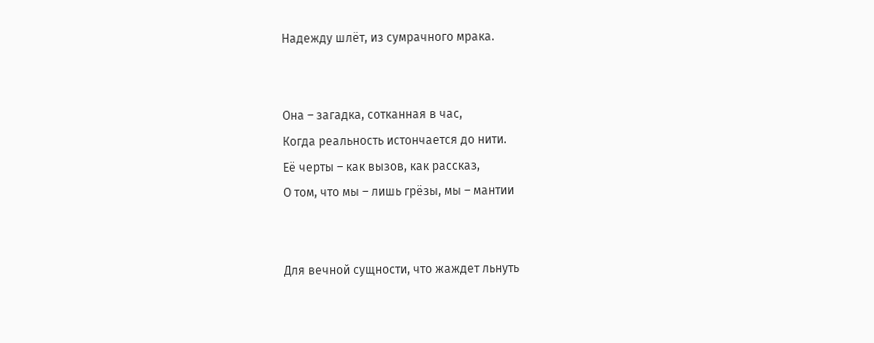Надежду шлёт, из сумрачного мрака.


Она – загадка, сотканная в час,
Когда реальность истончается до нити.
Её черты – как вызов, как рассказ,
О том, что мы – лишь грёзы, мы – мантии


Для вечной сущности, что жаждет льнуть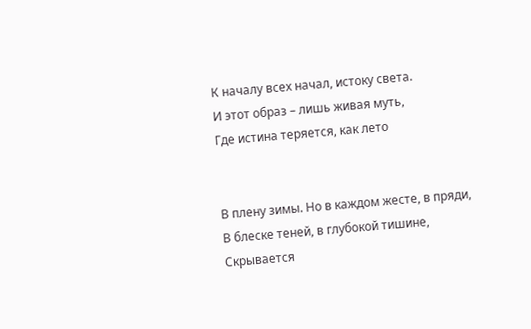К началу всех начал, истоку света.
И этот образ – лишь живая муть,
Где истина теряется, как лето


В плену зимы. Но в каждом жесте, в пряди,
В блеске теней, в глубокой тишине,
Скрывается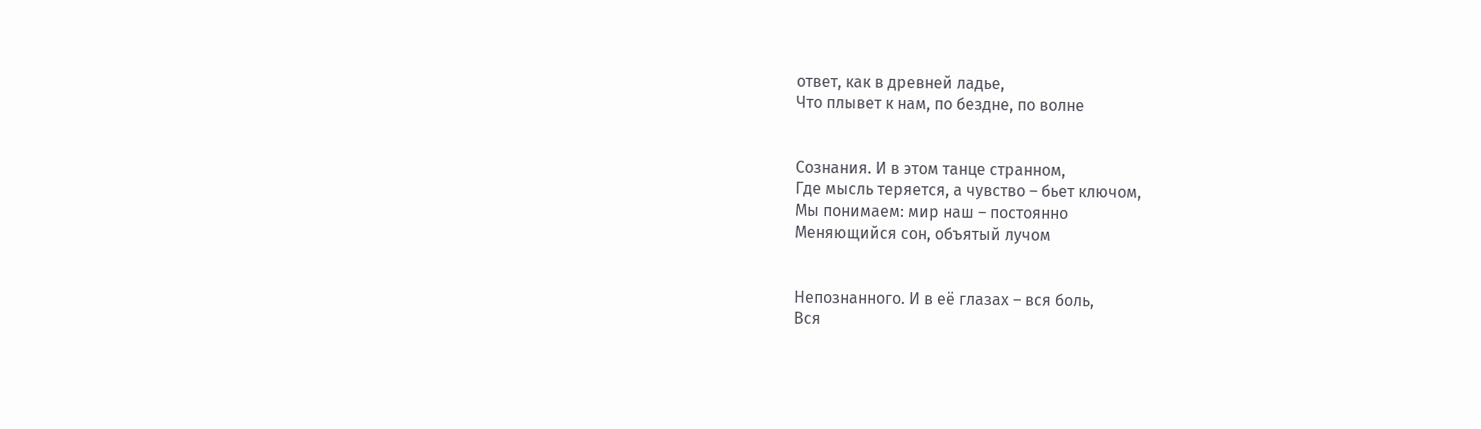ответ, как в древней ладье,
Что плывет к нам, по бездне, по волне


Сознания. И в этом танце странном,
Где мысль теряется, а чувство – бьет ключом,
Мы понимаем: мир наш – постоянно
Меняющийся сон, объятый лучом


Непознанного. И в её глазах – вся боль,
Вся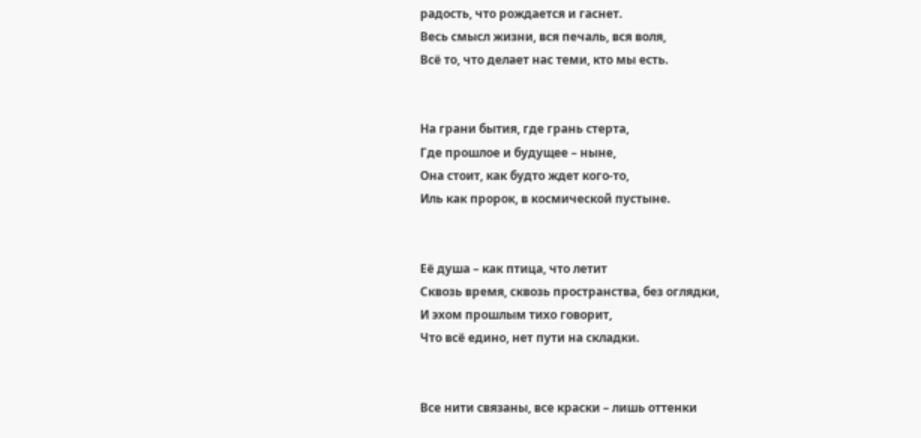радость, что рождается и гаснет.
Весь смысл жизни, вся печаль, вся воля,
Всё то, что делает нас теми, кто мы есть.


На грани бытия, где грань стерта,
Где прошлое и будущее – ныне,
Она стоит, как будто ждет кого-то,
Иль как пророк, в космической пустыне.


Её душа – как птица, что летит
Сквозь время, сквозь пространства, без оглядки,
И эхом прошлым тихо говорит,
Что всё едино, нет пути на складки.


Все нити связаны, все краски – лишь оттенки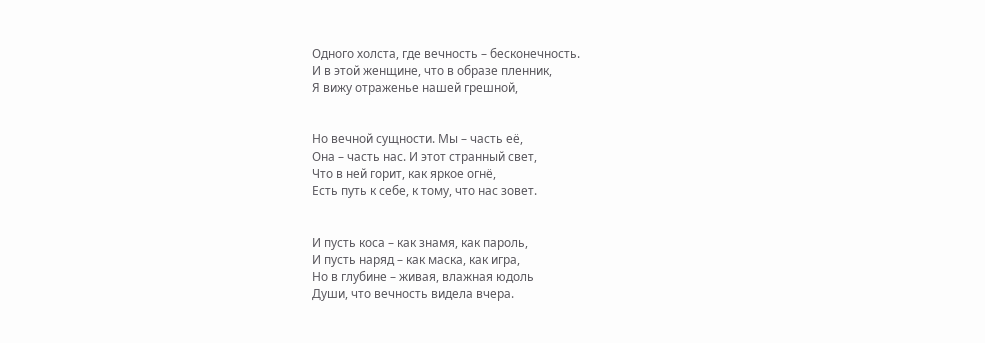Одного холста, где вечность – бесконечность.
И в этой женщине, что в образе пленник,
Я вижу отраженье нашей грешной,


Но вечной сущности. Мы – часть её,
Она – часть нас. И этот странный свет,
Что в ней горит, как яркое огнё,
Есть путь к себе, к тому, что нас зовет.


И пусть коса – как знамя, как пароль,
И пусть наряд – как маска, как игра,
Но в глубине – живая, влажная юдоль
Души, что вечность видела вчера.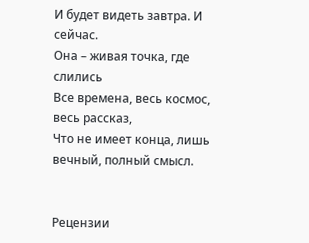И будет видеть завтра. И сейчас.
Она – живая точка, где слились
Все времена, весь космос, весь рассказ,
Что не имеет конца, лишь вечный, полный смысл.


Рецензии